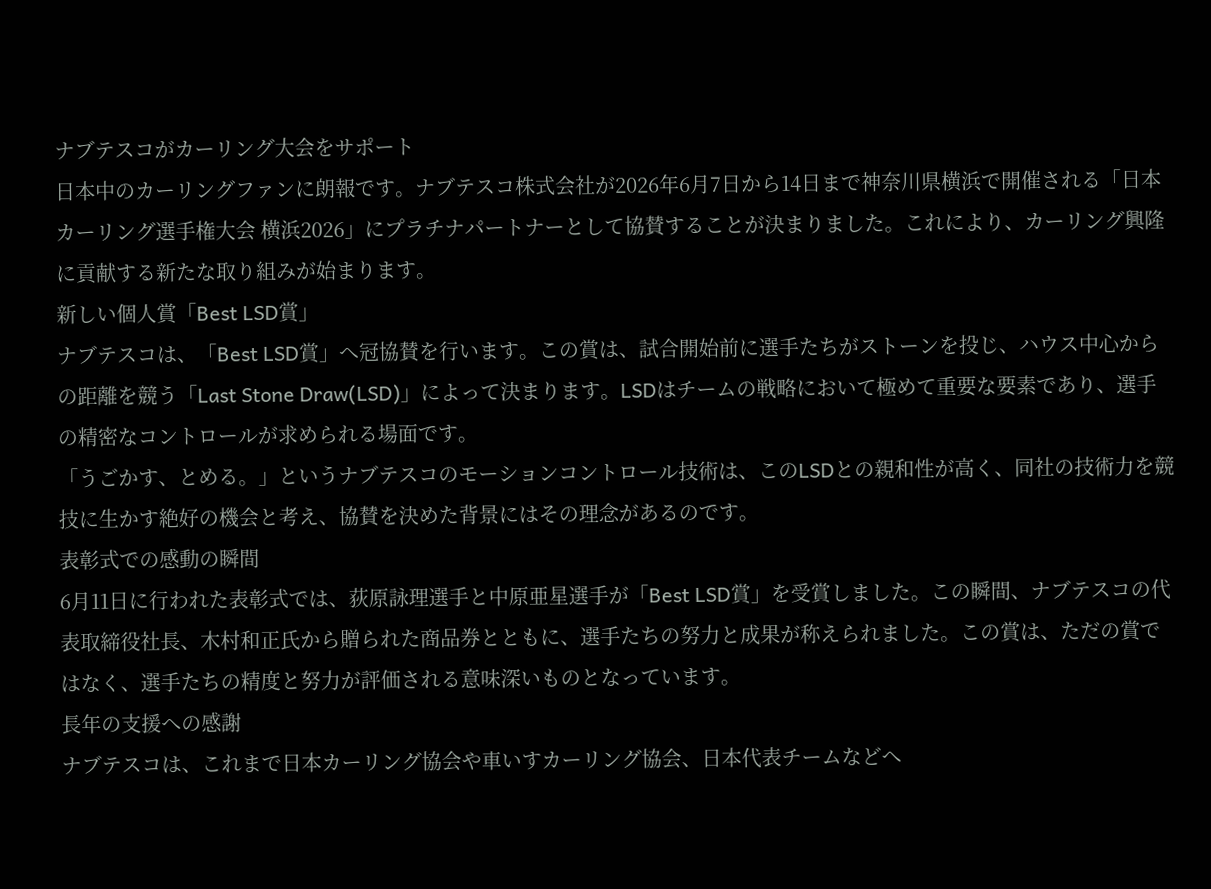ナブテスコがカーリング大会をサポート
日本中のカーリングファンに朗報です。ナブテスコ株式会社が2026年6月7日から14日まで神奈川県横浜で開催される「日本カーリング選手権大会 横浜2026」にプラチナパートナーとして協賛することが決まりました。これにより、カーリング興隆に貢献する新たな取り組みが始まります。
新しい個人賞「Best LSD賞」
ナブテスコは、「Best LSD賞」へ冠協賛を行います。この賞は、試合開始前に選手たちがストーンを投じ、ハウス中心からの距離を競う「Last Stone Draw(LSD)」によって決まります。LSDはチームの戦略において極めて重要な要素であり、選手の精密なコントロールが求められる場面です。
「うごかす、とめる。」というナブテスコのモーションコントロール技術は、このLSDとの親和性が高く、同社の技術力を競技に生かす絶好の機会と考え、協賛を決めた背景にはその理念があるのです。
表彰式での感動の瞬間
6月11日に行われた表彰式では、荻原詠理選手と中原亜星選手が「Best LSD賞」を受賞しました。この瞬間、ナブテスコの代表取締役社長、木村和正氏から贈られた商品券とともに、選手たちの努力と成果が称えられました。この賞は、ただの賞ではなく、選手たちの精度と努力が評価される意味深いものとなっています。
長年の支援への感謝
ナブテスコは、これまで日本カーリング協会や車いすカーリング協会、日本代表チームなどへ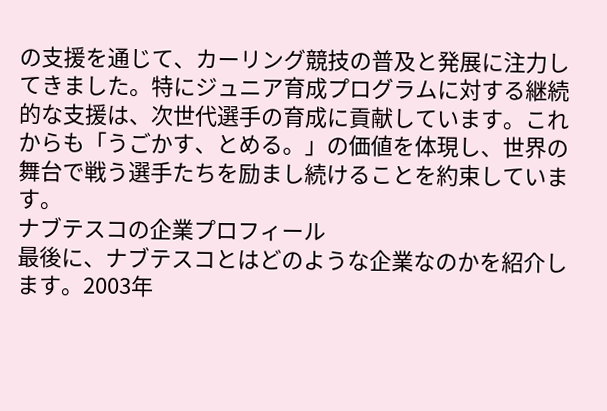の支援を通じて、カーリング競技の普及と発展に注力してきました。特にジュニア育成プログラムに対する継続的な支援は、次世代選手の育成に貢献しています。これからも「うごかす、とめる。」の価値を体現し、世界の舞台で戦う選手たちを励まし続けることを約束しています。
ナブテスコの企業プロフィール
最後に、ナブテスコとはどのような企業なのかを紹介します。2003年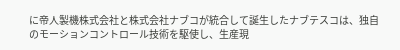に帝人製機株式会社と株式会社ナブコが統合して誕生したナブテスコは、独自のモーションコントロール技術を駆使し、生産現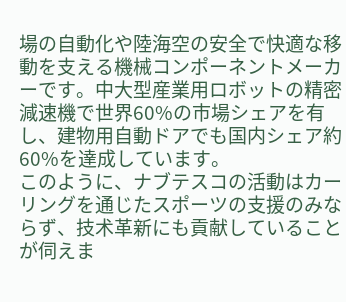場の自動化や陸海空の安全で快適な移動を支える機械コンポーネントメーカーです。中大型産業用ロボットの精密減速機で世界60%の市場シェアを有し、建物用自動ドアでも国内シェア約60%を達成しています。
このように、ナブテスコの活動はカーリングを通じたスポーツの支援のみならず、技术革新にも貢献していることが伺えま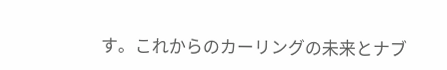す。これからのカーリングの未来とナブ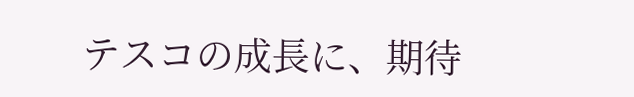テスコの成長に、期待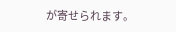が寄せられます。